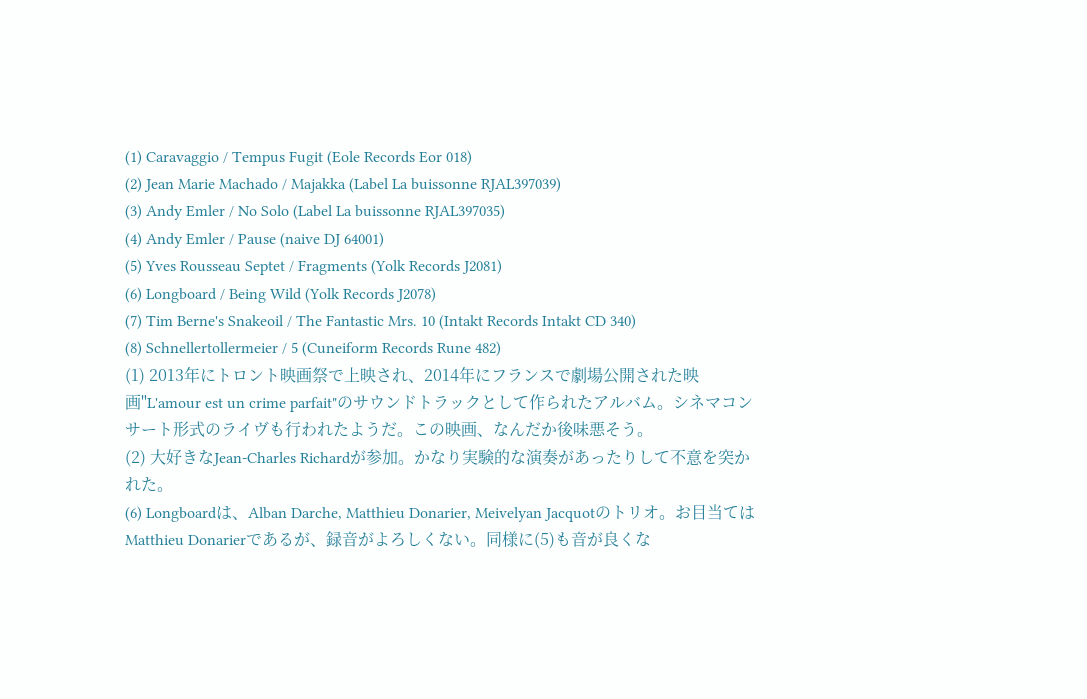(1) Caravaggio / Tempus Fugit (Eole Records Eor 018)
(2) Jean Marie Machado / Majakka (Label La buissonne RJAL397039)
(3) Andy Emler / No Solo (Label La buissonne RJAL397035)
(4) Andy Emler / Pause (naive DJ 64001)
(5) Yves Rousseau Septet / Fragments (Yolk Records J2081)
(6) Longboard / Being Wild (Yolk Records J2078)
(7) Tim Berne's Snakeoil / The Fantastic Mrs. 10 (Intakt Records Intakt CD 340)
(8) Schnellertollermeier / 5 (Cuneiform Records Rune 482)
(1) 2013年にトロント映画祭で上映され、2014年にフランスで劇場公開された映画"L'amour est un crime parfait"のサウンドトラックとして作られたアルバム。シネマコンサート形式のライヴも行われたようだ。この映画、なんだか後味悪そう。
(2) 大好きなJean-Charles Richardが参加。かなり実験的な演奏があったりして不意を突かれた。
(6) Longboardは、Alban Darche, Matthieu Donarier, Meivelyan Jacquotのトリオ。お目当てはMatthieu Donarierであるが、録音がよろしくない。同様に(5)も音が良くな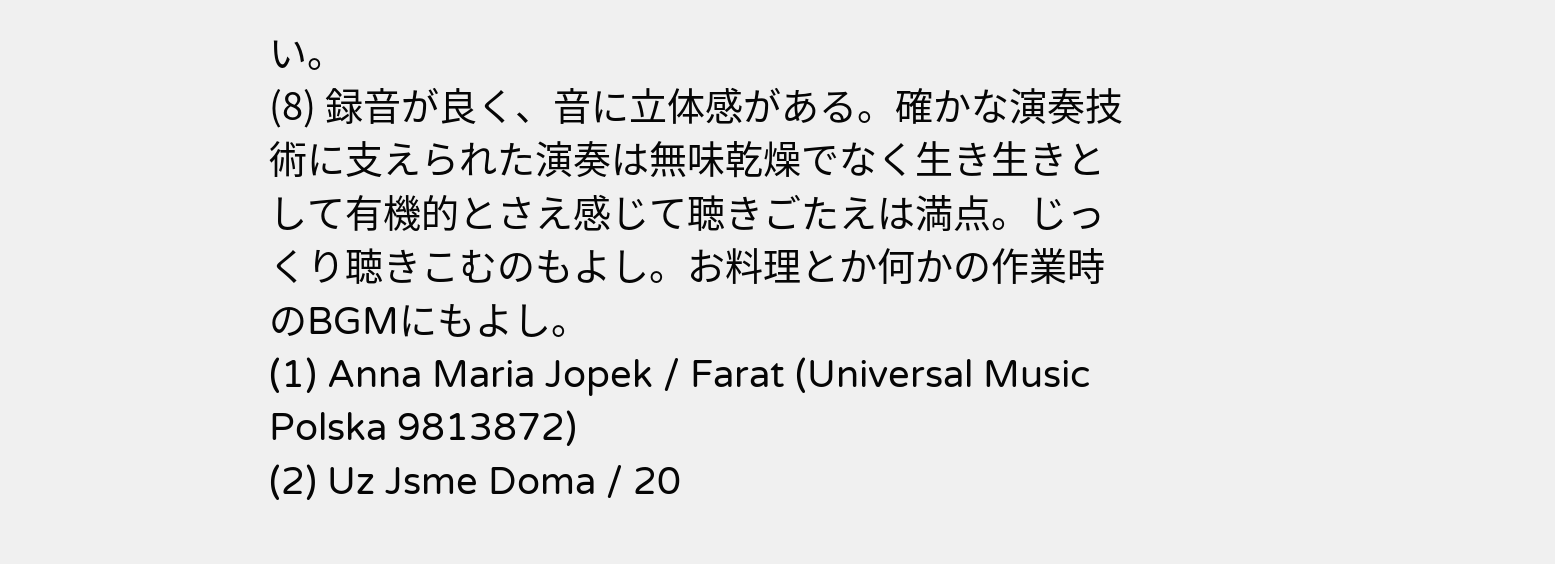い。
(8) 録音が良く、音に立体感がある。確かな演奏技術に支えられた演奏は無味乾燥でなく生き生きとして有機的とさえ感じて聴きごたえは満点。じっくり聴きこむのもよし。お料理とか何かの作業時のBGMにもよし。
(1) Anna Maria Jopek / Farat (Universal Music Polska 9813872)
(2) Uz Jsme Doma / 20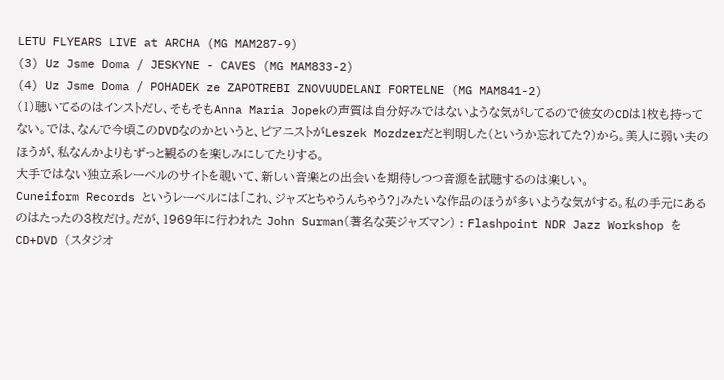LETU FLYEARS LIVE at ARCHA (MG MAM287-9)
(3) Uz Jsme Doma / JESKYNE - CAVES (MG MAM833-2)
(4) Uz Jsme Doma / POHADEK ze ZAPOTREBI ZNOVUUDELANI FORTELNE (MG MAM841-2)
(1)聴いてるのはインストだし、そもそもAnna Maria Jopekの声質は自分好みではないような気がしてるので彼女のCDは1枚も持ってない。では、なんで今頃このDVDなのかというと、ピアニストがLeszek Mozdzerだと判明した(というか忘れてた?)から。美人に弱い夫のほうが、私なんかよりもずっと観るのを楽しみにしてたりする。
大手ではない独立系レーベルのサイトを覗いて、新しい音楽との出会いを期待しつつ音源を試聴するのは楽しい。
Cuneiform Records というレーベルには「これ、ジャズとちゃうんちゃう?」みたいな作品のほうが多いような気がする。私の手元にあるのはたったの3枚だけ。だが、1969年に行われた John Surman(著名な英ジャズマン) : Flashpoint NDR Jazz Workshop を CD+DVD (スタジオ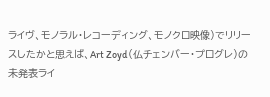ライヴ、モノラル・レコーディング、モノクロ映像)でリリースしたかと思えば、Art Zoyd(仏チェンバー・プログレ)の未発表ライ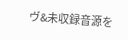ヴ&未収録音源を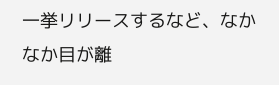一挙リリースするなど、なかなか目が離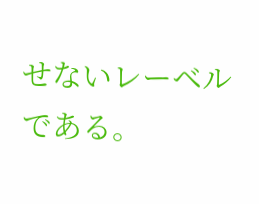せないレーベルである。